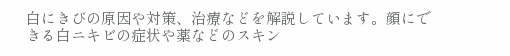白にきびの原因や対策、治療などを解説しています。顔にできる白ニキビの症状や薬などのスキン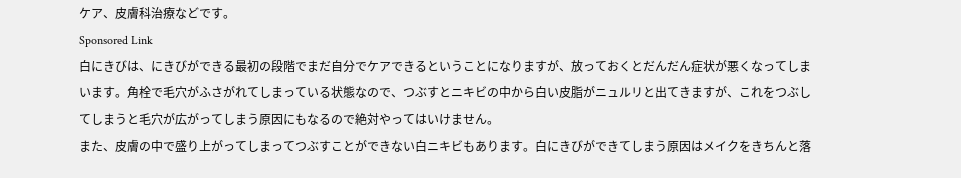ケア、皮膚科治療などです。
Sponsored Link
白にきびは、にきびができる最初の段階でまだ自分でケアできるということになりますが、放っておくとだんだん症状が悪くなってしまいます。角栓で毛穴がふさがれてしまっている状態なので、つぶすとニキビの中から白い皮脂がニュルリと出てきますが、これをつぶしてしまうと毛穴が広がってしまう原因にもなるので絶対やってはいけません。
また、皮膚の中で盛り上がってしまってつぶすことができない白ニキビもあります。白にきびができてしまう原因はメイクをきちんと落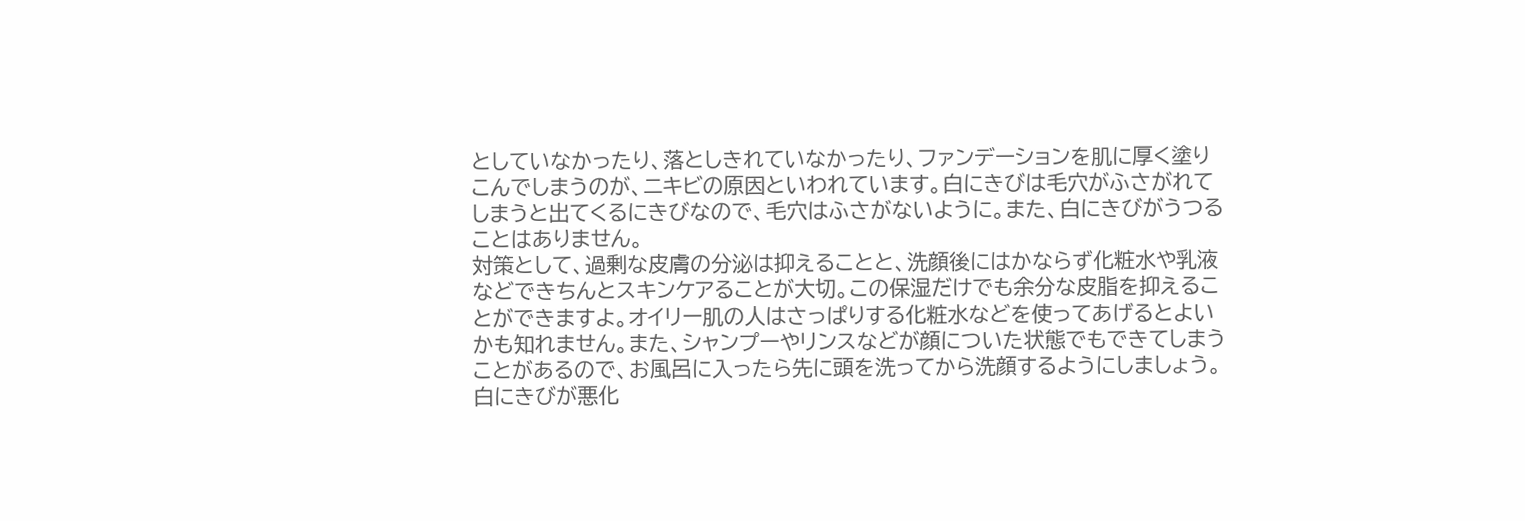としていなかったり、落としきれていなかったり、ファンデーションを肌に厚く塗りこんでしまうのが、ニキビの原因といわれています。白にきびは毛穴がふさがれてしまうと出てくるにきびなので、毛穴はふさがないように。また、白にきびがうつることはありません。
対策として、過剰な皮膚の分泌は抑えることと、洗顔後にはかならず化粧水や乳液などできちんとスキンケアることが大切。この保湿だけでも余分な皮脂を抑えることができますよ。オイリー肌の人はさっぱりする化粧水などを使ってあげるとよいかも知れません。また、シャンプーやリンスなどが顔についた状態でもできてしまうことがあるので、お風呂に入ったら先に頭を洗ってから洗顔するようにしましょう。
白にきびが悪化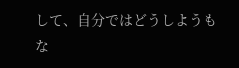して、自分ではどうしようもな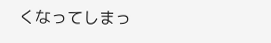くなってしまっ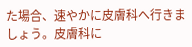た場合、速やかに皮膚科へ行きましょう。皮膚科に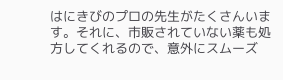はにきびのプロの先生がたくさんいます。それに、市販されていない薬も処方してくれるので、意外にスムーズ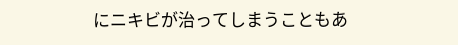にニキビが治ってしまうこともあ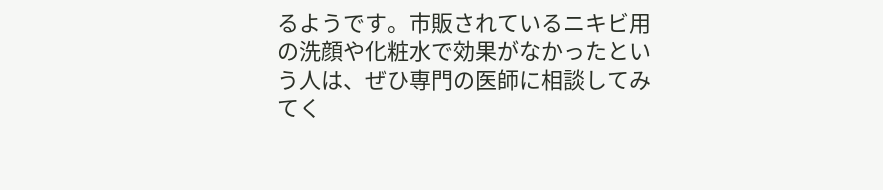るようです。市販されているニキビ用の洗顔や化粧水で効果がなかったという人は、ぜひ専門の医師に相談してみてく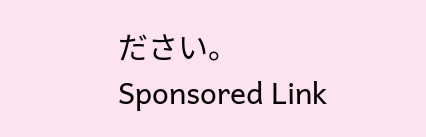ださい。
Sponsored Link